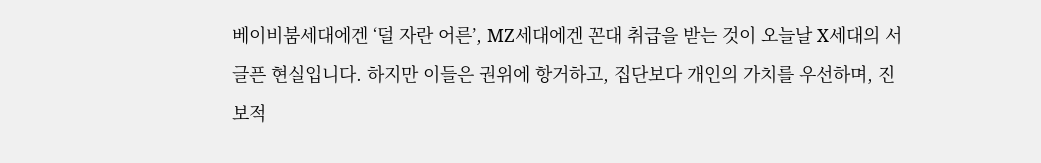베이비붐세대에겐 ‘덜 자란 어른’, MZ세대에겐 꼰대 취급을 받는 것이 오늘날 X세대의 서글픈 현실입니다. 하지만 이들은 권위에 항거하고, 집단보다 개인의 가치를 우선하며, 진보적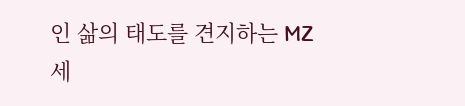인 삶의 태도를 견지하는 MZ세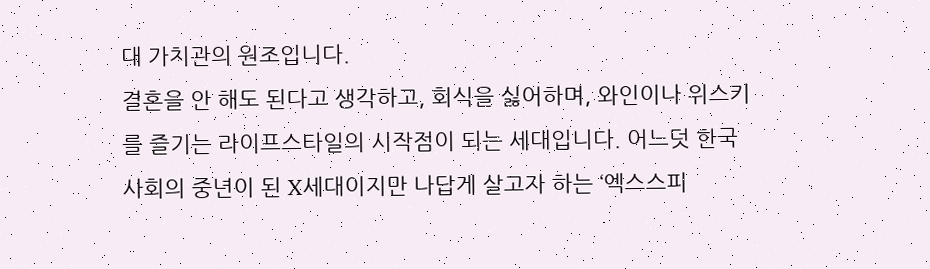대 가치관의 원조입니다.
결혼을 안 해도 된다고 생각하고, 회식을 싫어하며, 와인이나 위스키를 즐기는 라이프스타일의 시작점이 되는 세대입니다. 어느덧 한국 사회의 중년이 된 X세대이지만 나답게 살고자 하는 ‘엑스스피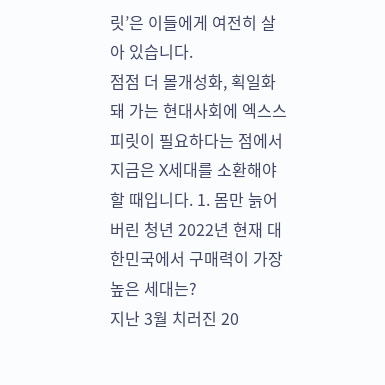릿’은 이들에게 여전히 살아 있습니다.
점점 더 몰개성화, 획일화돼 가는 현대사회에 엑스스피릿이 필요하다는 점에서 지금은 X세대를 소환해야 할 때입니다. 1. 몸만 늙어버린 청년 2022년 현재 대한민국에서 구매력이 가장 높은 세대는?
지난 3월 치러진 20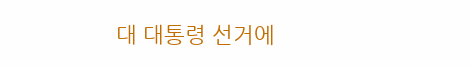대 대통령 선거에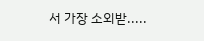서 가장 소외받.....